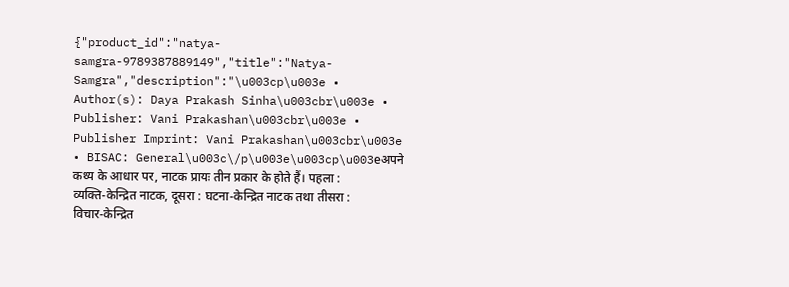{"product_id":"natya-samgra-9789387889149","title":"Natya-Samgra","description":"\u003cp\u003e • Author(s): Daya Prakash Sinha\u003cbr\u003e • Publisher: Vani Prakashan\u003cbr\u003e • Publisher Imprint: Vani Prakashan\u003cbr\u003e • BISAC: General\u003c\/p\u003e\u003cp\u003eअपने कथ्य के आधार पर, नाटक प्रायः तीन प्रकार के होते हैं। पहला : व्यक्ति-केन्द्रित नाटक, दूसरा : घटना-केन्द्रित नाटक तथा तीसरा : विचार-केन्द्रित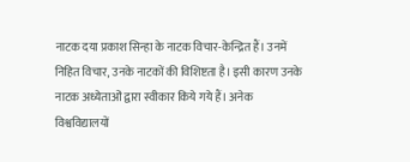नाटक दया प्रकाश सिन्हा के नाटक विचार-केन्द्रित हैं। उनमें निहित विचार, उनके नाटकों की विशिष्टता है। इसी कारण उनके नाटक अध्येताओं द्वारा स्वीकार किये गये हैं। अनेक विश्वविद्यालयों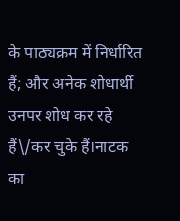के पाठ्यक्रम में निर्धारित हैं; और अनेक शोधार्थी उनपर शोध कर रहे हैं\/कर चुके हैं।नाटक का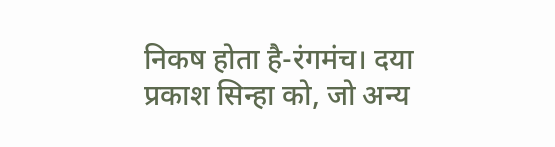निकष होता है-रंगमंच। दया प्रकाश सिन्हा को, जो अन्य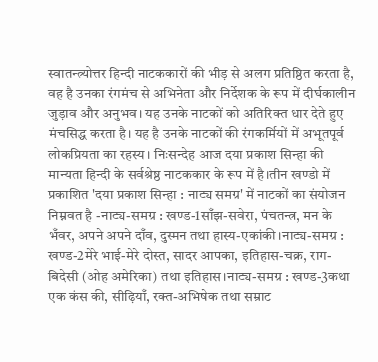स्वातन्त्र्योत्तर हिन्दी नाटककारों की भीड़ से अलग प्रतिष्ठित करता है, वह है उनका रंगमंच से अभिनेता और निर्देशक के रूप में दीर्घकालीन जुड़ाव और अनुभव। यह उनके नाटकों को अतिरिक्त धार देते हुए मंचसिद्ध करता है। यह है उनके नाटकों की रंगकर्मियों में अभूतपूर्व लोकप्रियता का रहस्य। निःसन्देह आज दया प्रकाश सिन्हा की मान्यता हिन्दी के सर्वश्रेष्ठ नाटककार के रूप में है।तीन खण्डो में प्रकाशित 'दया प्रकाश सिन्हा : नाट्य समग्र' में नाटकों का संयोजन निम्नवत है -नाट्य-समग्र : खण्ड-1साँझ-सवेरा, पंचतन्त्र, मन के भँवर, अपने अपने दाँव, दुस्मन तथा हास्य-एकांकी।नाट्य-समग्र : खण्ड-2मेरे भाई-मेरे दोस्त, सादर आपका, इतिहास-चक्र, राग-बिदेसी (ओह अमेरिका) तथा इतिहास।नाट्य-समग्र : खण्ड-3कथा एक कंस की, सीढ़ियाँ, रक्त-अभिषेक तथा सम्राट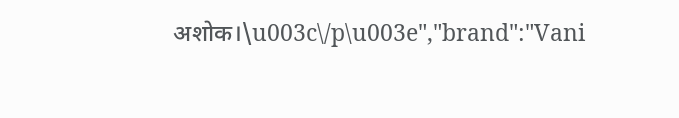अशोक।\u003c\/p\u003e","brand":"Vani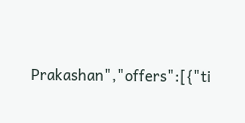Prakashan","offers":[{"ti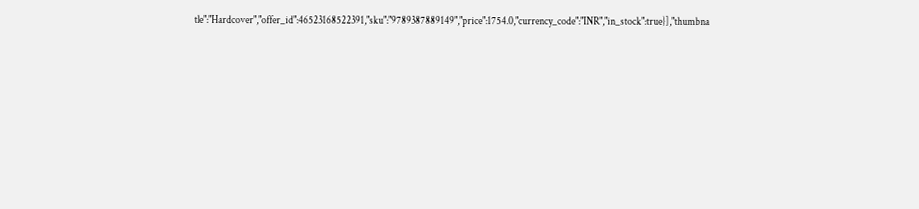tle":"Hardcover","offer_id":46523168522391,"sku":"9789387889149","price":1754.0,"currency_code":"INR","in_stock":true}],"thumbna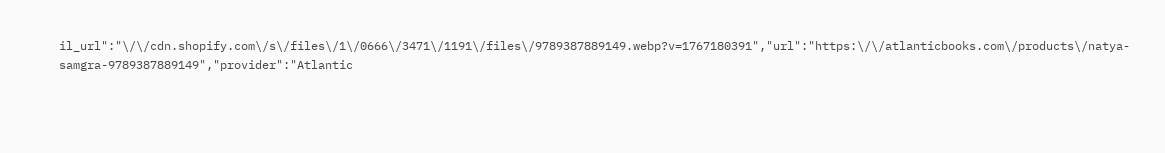il_url":"\/\/cdn.shopify.com\/s\/files\/1\/0666\/3471\/1191\/files\/9789387889149.webp?v=1767180391","url":"https:\/\/atlanticbooks.com\/products\/natya-samgra-9789387889149","provider":"Atlantic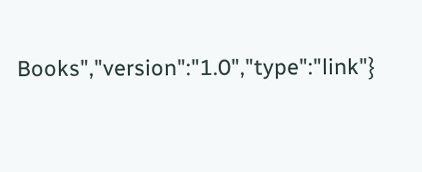Books","version":"1.0","type":"link"}